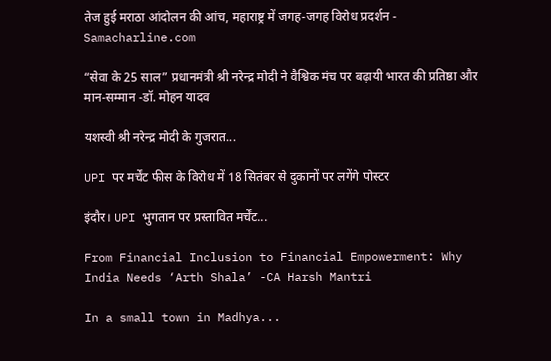तेज हुई मराठा आंदोलन की आंच, महाराष्ट्र में जगह-जगह विरोध प्रदर्शन - Samacharline.com

“सेवा के 25 साल” प्रधानमंत्री श्री नरेन्द्र मोदी ने वैश्विक मंच पर बढ़ायी भारत की प्रतिष्ठा और मान-सम्मान -डॉ. मोहन यादव

यशस्वी श्री नरेन्द्र मोदी के गुजरात...

UPI पर मर्चेंट फीस के विरोध में 18 सितंबर से दुकानों पर लगेंगे पोस्टर

इंदौर। UPI भुगतान पर प्रस्तावित मर्चेंट...

From Financial Inclusion to Financial Empowerment: Why India Needs ‘Arth Shala’ -CA Harsh Mantri

In a small town in Madhya...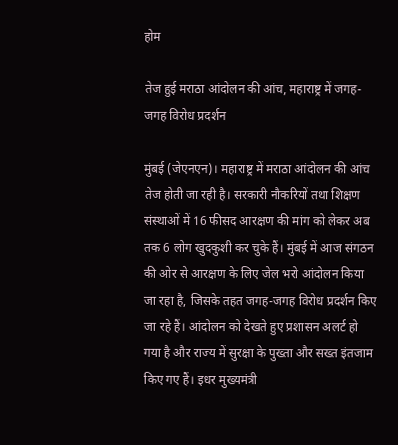होम

तेज हुई मराठा आंदोलन की आंच, महाराष्ट्र में जगह-जगह विरोध प्रदर्शन

मुंबई (जेएनएन)। महाराष्ट्र में मराठा आंदोलन की आंच तेज होती जा रही है। सरकारी नौकरियों तथा शिक्षण संस्थाओं में 16 फीसद आरक्षण की मांग को लेकर अब तक 6 लोग खुदकुशी कर चुके हैं। मुंबई में आज संगठन की ओर से आरक्षण के लिए जेल भरो आंदोलन किया जा रहा है, जिसके तहत जगह-जगह विरोध प्रदर्शन किए जा रहे हैं। आंदोलन को देखते हुए प्रशासन अलर्ट हो गया है और राज्य में सुरक्षा के पुख्ता और सख्त इंतजाम किए गए हैं। इधर मुख्यमंत्री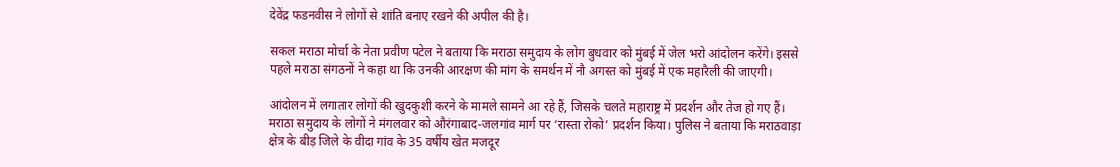देवेंद्र फडनवीस ने लोगों से शांति बनाए रखने की अपील की है।

सकल मराठा मोर्चा के नेता प्रवीण पटेल ने बताया कि मराठा समुदाय के लोग बुधवार को मुंबई में जेल भरो आंदोलन करेंगे। इससे पहले मराठा संगठनों ने कहा था कि उनकी आरक्षण की मांग के समर्थन में नौ अगस्त को मुंबई में एक महारैली की जाएगी।

आंदोलन में लगातार लोगों की खुदकुशी करने के मामले सामने आ रहे हैं, जिसके चलते महाराष्ट्र में प्रदर्शन और तेज हो गए हैं। मराठा समुदाय के लोगों ने मंगलवार को औरंगाबाद-जलगांव मार्ग पर ‘रास्ता रोको’ प्रदर्शन किया। पुलिस ने बताया कि मराठवाड़ा क्षेत्र के बीड़ जिले के वीदा गांव के 35 वर्षीय खेत मजदूर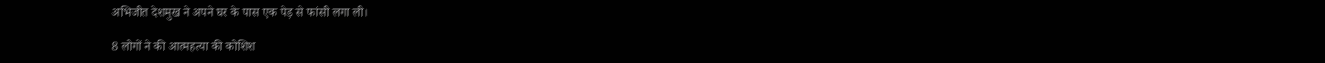अभिजीत देशमुख ने अपने घर के पास एक पेड़ से फांसी लगा ली।

8 लोगों ने की आत्महत्या की कोशिश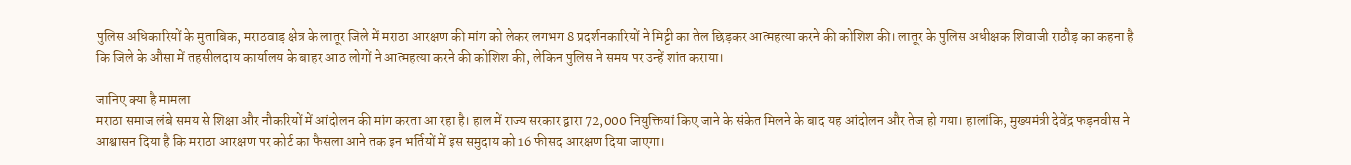पुलिस अधिकारियों के मुताबिक, मराठवाड़ क्षेत्र के लातूर जिले में मराठा आरक्षण की मांग को लेकर लगभग 8 प्रदर्शनकारियों ने मिट्टी का तेल छिड़कर आत्महत्या करने की कोशिश की। लातूर के पुलिस अधीक्षक शिवाजी राठौड़ का कहना है कि जिले के औसा में तहसीलदाय कार्यालय के बाहर आठ लोगों ने आत्महत्या करने की कोशिश की, लेकिन पुलिस ने समय पर उन्हें शांत कराया।

जानिए क्या है मामला
मराठा समाज लंबे समय से शिक्षा और नौकरियों में आंदोलन की मांग करता आ रहा है। हाल में राज्य सरकार द्वारा 72,000 नियुक्तियां किए जाने के संकेत मिलने के बाद यह आंदोलन और तेज हो गया। हालांकि, मुख्यमंत्री देवेंद्र फड़नवीस ने आश्वासन दिया है कि मराठा आरक्षण पर कोर्ट का फैसला आने तक इन भर्तियों में इस समुदाय को 16 फीसद आरक्षण दिया जाएगा।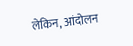लेकिन, आंदोलन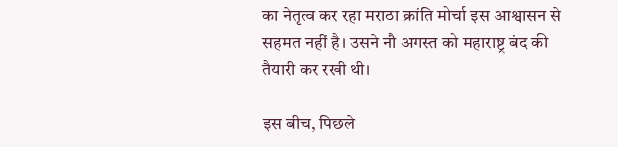का नेतृत्व कर रहा मराठा क्रांति मोर्चा इस आश्वासन से सहमत नहीं है। उसने नौ अगस्त को महाराष्ट्र बंद की तैयारी कर रखी थी।

इस बीच, पिछले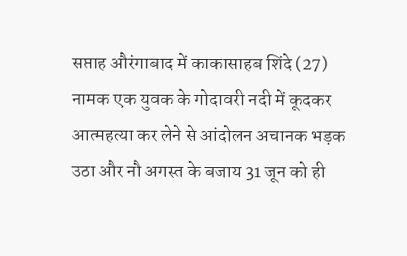सप्ताह औरंगाबाद में काकासाहब शिंदे (27) नामक एक युवक के गोदावरी नदी में कूदकर आत्महत्या कर लेने से आंदोलन अचानक भड़क उठा और नौ अगस्त के बजाय 31 जून को ही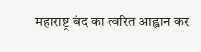महाराष्ट्र बंद का त्वरित आह्वान कर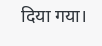दिया गया।